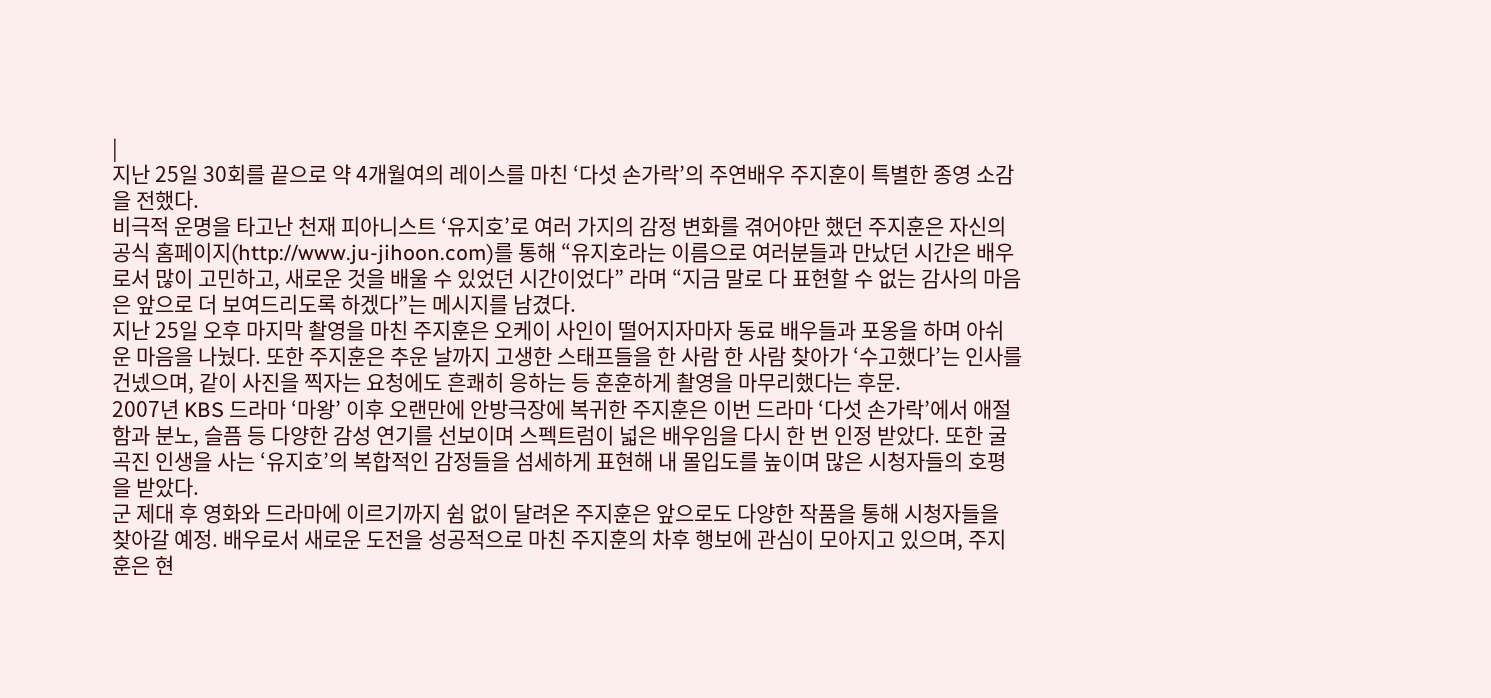|
지난 25일 30회를 끝으로 약 4개월여의 레이스를 마친 ‘다섯 손가락’의 주연배우 주지훈이 특별한 종영 소감을 전했다.
비극적 운명을 타고난 천재 피아니스트 ‘유지호’로 여러 가지의 감정 변화를 겪어야만 했던 주지훈은 자신의 공식 홈페이지(http://www.ju-jihoon.com)를 통해 “유지호라는 이름으로 여러분들과 만났던 시간은 배우로서 많이 고민하고, 새로운 것을 배울 수 있었던 시간이었다” 라며 “지금 말로 다 표현할 수 없는 감사의 마음은 앞으로 더 보여드리도록 하겠다”는 메시지를 남겼다.
지난 25일 오후 마지막 촬영을 마친 주지훈은 오케이 사인이 떨어지자마자 동료 배우들과 포옹을 하며 아쉬운 마음을 나눴다. 또한 주지훈은 추운 날까지 고생한 스태프들을 한 사람 한 사람 찾아가 ‘수고했다’는 인사를 건넸으며, 같이 사진을 찍자는 요청에도 흔쾌히 응하는 등 훈훈하게 촬영을 마무리했다는 후문.
2007년 KBS 드라마 ‘마왕’ 이후 오랜만에 안방극장에 복귀한 주지훈은 이번 드라마 ‘다섯 손가락’에서 애절함과 분노, 슬픔 등 다양한 감성 연기를 선보이며 스펙트럼이 넓은 배우임을 다시 한 번 인정 받았다. 또한 굴곡진 인생을 사는 ‘유지호’의 복합적인 감정들을 섬세하게 표현해 내 몰입도를 높이며 많은 시청자들의 호평을 받았다.
군 제대 후 영화와 드라마에 이르기까지 쉼 없이 달려온 주지훈은 앞으로도 다양한 작품을 통해 시청자들을 찾아갈 예정. 배우로서 새로운 도전을 성공적으로 마친 주지훈의 차후 행보에 관심이 모아지고 있으며, 주지훈은 현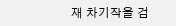재 차기작을 검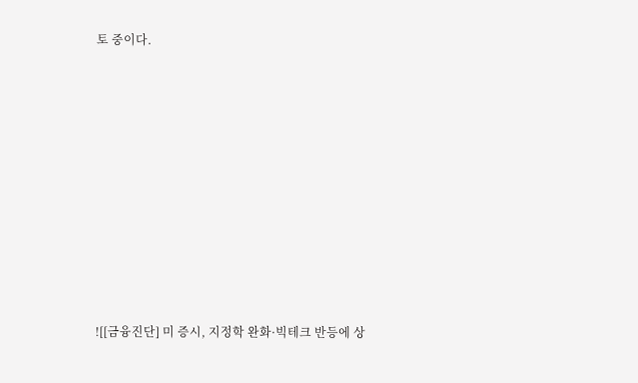토 중이다.











![[금융진단] 미 증시, 지정학 완화·빅테크 반등에 상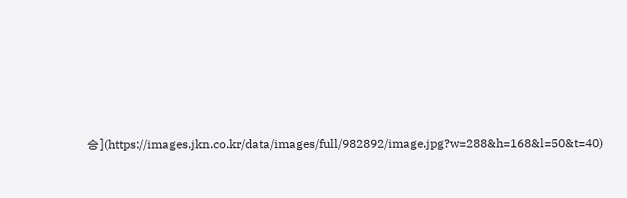승](https://images.jkn.co.kr/data/images/full/982892/image.jpg?w=288&h=168&l=50&t=40)